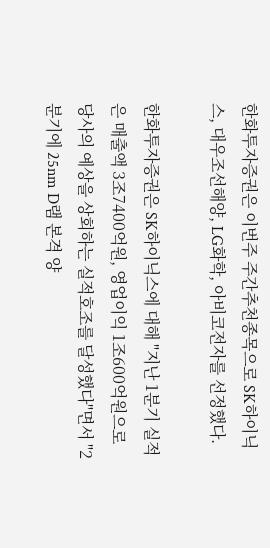한화투자증권은 이번주 주간추천종목으로 SK하이닉스, 대우조선해양, LG화학, 아비코전자를 선정했다.

한화투자증권은 SK하이닉스에 대해 "지난 1분기 실적은 매출액 3조7400억원, 영업이익 1조600억원으로 당사의 예상을 상회하는 실적호조를 달성했다"면서 "2분기에 25nm D램 본격 양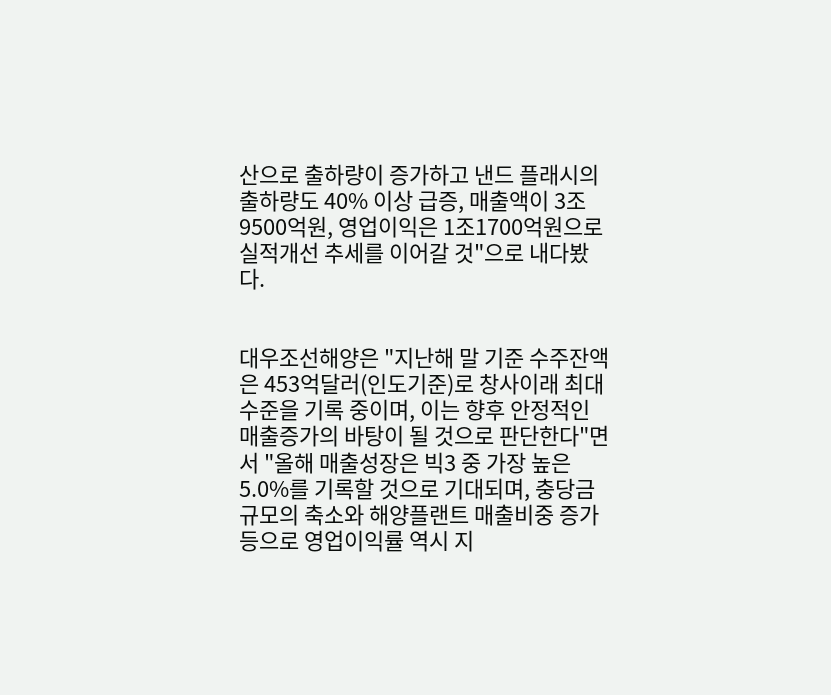산으로 출하량이 증가하고 낸드 플래시의 출하량도 40% 이상 급증, 매출액이 3조9500억원, 영업이익은 1조1700억원으로 실적개선 추세를 이어갈 것"으로 내다봤다.


대우조선해양은 "지난해 말 기준 수주잔액은 453억달러(인도기준)로 창사이래 최대수준을 기록 중이며, 이는 향후 안정적인 매출증가의 바탕이 될 것으로 판단한다"면서 "올해 매출성장은 빅3 중 가장 높은 5.0%를 기록할 것으로 기대되며, 충당금 규모의 축소와 해양플랜트 매출비중 증가 등으로 영업이익률 역시 지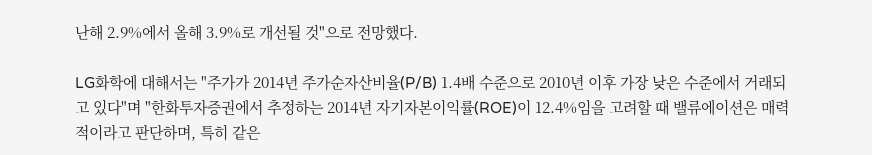난해 2.9%에서 올해 3.9%로 개선될 것"으로 전망했다.

LG화학에 대해서는 "주가가 2014년 주가순자산비율(P/B) 1.4배 수준으로 2010년 이후 가장 낮은 수준에서 거래되고 있다"며 "한화투자증권에서 추정하는 2014년 자기자본이익률(ROE)이 12.4%임을 고려할 때 밸류에이션은 매력적이라고 판단하며, 특히 같은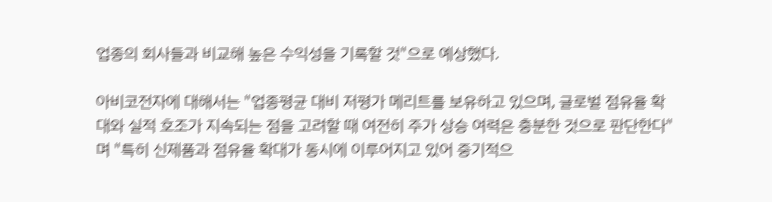업종의 회사들과 비교해 높은 수익성을 기록할 것"으로 예상했다.

아비코전자에 대해서는 "업종평균 대비 저평가 메리트를 보유하고 있으며, 글로벌 점유율 확대와 실적 호조가 지속되는 점을 고려할 때 여전히 주가 상승 여력은 충분한 것으로 판단한다"며 "특히 신제품과 점유율 확대가 동시에 이루어지고 있어 중기적으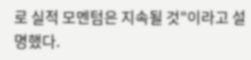로 실적 모멘텀은 지속될 것"이라고 설명했다.